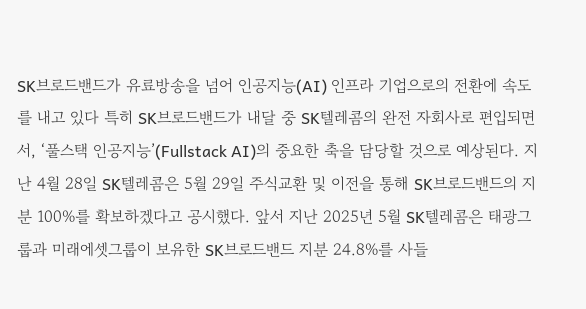SK브로드밴드가 유료방송을 넘어 인공지능(AI) 인프라 기업으로의 전환에 속도를 내고 있다 특히 SK브로드밴드가 내달 중 SK텔레콤의 완전 자회사로 편입되면서, ‘풀스택 인공지능’(Fullstack AI)의 중요한 축을 담당할 것으로 예상된다. 지난 4월 28일 SK텔레콤은 5월 29일 주식교환 및 이전을 통해 SK브로드밴드의 지분 100%를 확보하겠다고 공시했다. 앞서 지난 2025년 5월 SK텔레콤은 태광그룹과 미래에셋그룹이 보유한 SK브로드밴드 지분 24.8%를 사들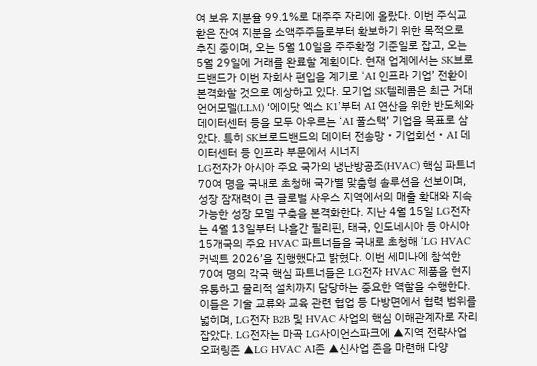여 보유 지분율 99.1%로 대주주 자리에 올랐다. 이번 주식교환은 잔여 지분을 소액주주들로부터 확보하기 위한 목적으로 추진 중이며, 오는 5월 10일을 주주확정 기준일로 잡고, 오는 5월 29일에 거래를 완료할 계획이다. 현재 업계에서는 SK브로드밴드가 이번 자회사 편입을 계기로 ‘AI 인프라 기업’ 전환이 본격화할 것으로 예상하고 있다. 모기업 SK텔레콤은 최근 거대언어모델(LLM) ‘에이닷 엑스 K1’부터 AI 연산을 위한 반도체와 데이터센터 등을 모두 아우르는 ‘AI 풀스택’ 기업을 목표로 삼았다. 특히 SK브로드밴드의 데이터 전송망・기업회선・AI 데이터센터 등 인프라 부문에서 시너지
LG전자가 아시아 주요 국가의 냉난방공조(HVAC) 핵심 파트너 70여 명을 국내로 초청해 국가별 맞춤형 솔루션을 선보이며, 성장 잠재력이 큰 글로벌 사우스 지역에서의 매출 확대와 지속가능한 성장 모델 구축을 본격화한다. 지난 4월 15일 LG전자는 4월 13일부터 나흘간 필리핀, 태국, 인도네시아 등 아시아 15개국의 주요 HVAC 파트너들을 국내로 초청해 ‘LG HVAC 커넥트 2026’을 진행했다고 밝혔다. 이번 세미나에 참석한 70여 명의 각국 핵심 파트너들은 LG전자 HVAC 제품을 현지 유통하고 물리적 설치까지 담당하는 중요한 역할을 수행한다. 이들은 기술 교류와 교육 관련 협업 등 다방면에서 협력 범위를 넓히며, LG전자 B2B 및 HVAC 사업의 핵심 이해관계자로 자리잡았다. LG전자는 마곡 LG사이언스파크에 ▲지역 전략사업 오퍼링존 ▲LG HVAC AI존 ▲신사업 존을 마련해 다양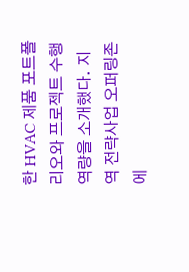한 HVAC 제품 포트폴리오와 프로젝트 수행 역량을 소개했다. 지역 전략사업 오퍼링존에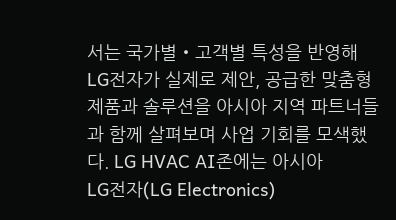서는 국가별・고객별 특성을 반영해 LG전자가 실제로 제안, 공급한 맞춤형 제품과 솔루션을 아시아 지역 파트너들과 함께 살펴보며 사업 기회를 모색했다. LG HVAC AI존에는 아시아
LG전자(LG Electronics)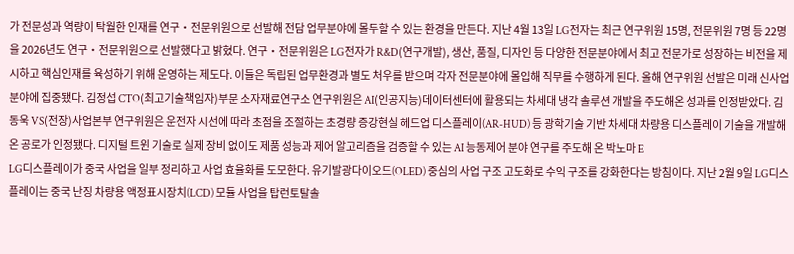가 전문성과 역량이 탁월한 인재를 연구・전문위원으로 선발해 전담 업무분야에 몰두할 수 있는 환경을 만든다. 지난 4월 13일 LG전자는 최근 연구위원 15명, 전문위원 7명 등 22명을 2026년도 연구‧전문위원으로 선발했다고 밝혔다. 연구・전문위원은 LG전자가 R&D(연구개발), 생산, 품질, 디자인 등 다양한 전문분야에서 최고 전문가로 성장하는 비전을 제시하고 핵심인재를 육성하기 위해 운영하는 제도다. 이들은 독립된 업무환경과 별도 처우를 받으며 각자 전문분야에 몰입해 직무를 수행하게 된다. 올해 연구위원 선발은 미래 신사업 분야에 집중됐다. 김정섭 CTO(최고기술책임자)부문 소자재료연구소 연구위원은 AI(인공지능)데이터센터에 활용되는 차세대 냉각 솔루션 개발을 주도해온 성과를 인정받았다. 김동욱 VS(전장)사업본부 연구위원은 운전자 시선에 따라 초점을 조절하는 초경량 증강현실 헤드업 디스플레이(AR-HUD) 등 광학기술 기반 차세대 차량용 디스플레이 기술을 개발해온 공로가 인정됐다. 디지털 트윈 기술로 실제 장비 없이도 제품 성능과 제어 알고리즘을 검증할 수 있는 AI 능동제어 분야 연구를 주도해 온 박노마 E
LG디스플레이가 중국 사업을 일부 정리하고 사업 효율화를 도모한다. 유기발광다이오드(OLED) 중심의 사업 구조 고도화로 수익 구조를 강화한다는 방침이다. 지난 2월 9일 LG디스플레이는 중국 난징 차량용 액정표시장치(LCD) 모듈 사업을 탑런토탈솔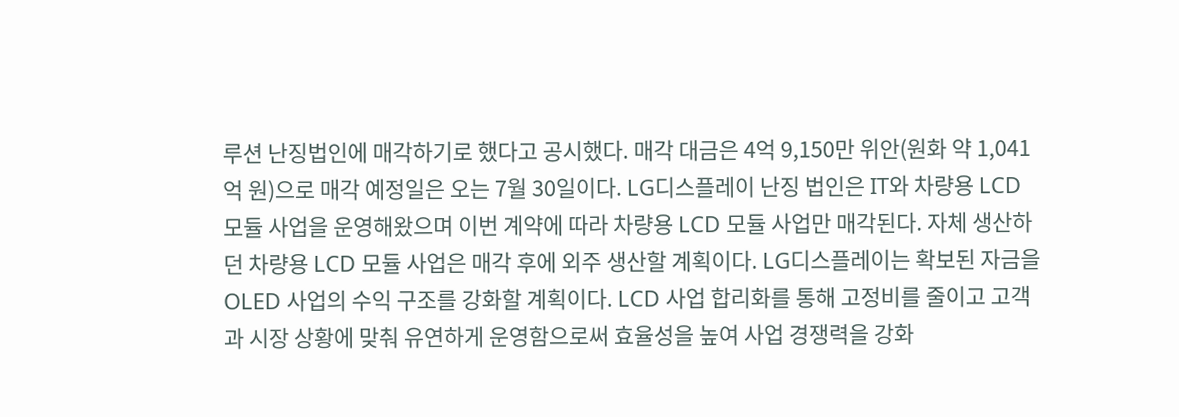루션 난징법인에 매각하기로 했다고 공시했다. 매각 대금은 4억 9,150만 위안(원화 약 1,041억 원)으로 매각 예정일은 오는 7월 30일이다. LG디스플레이 난징 법인은 IT와 차량용 LCD 모듈 사업을 운영해왔으며 이번 계약에 따라 차량용 LCD 모듈 사업만 매각된다. 자체 생산하던 차량용 LCD 모듈 사업은 매각 후에 외주 생산할 계획이다. LG디스플레이는 확보된 자금을 OLED 사업의 수익 구조를 강화할 계획이다. LCD 사업 합리화를 통해 고정비를 줄이고 고객과 시장 상황에 맞춰 유연하게 운영함으로써 효율성을 높여 사업 경쟁력을 강화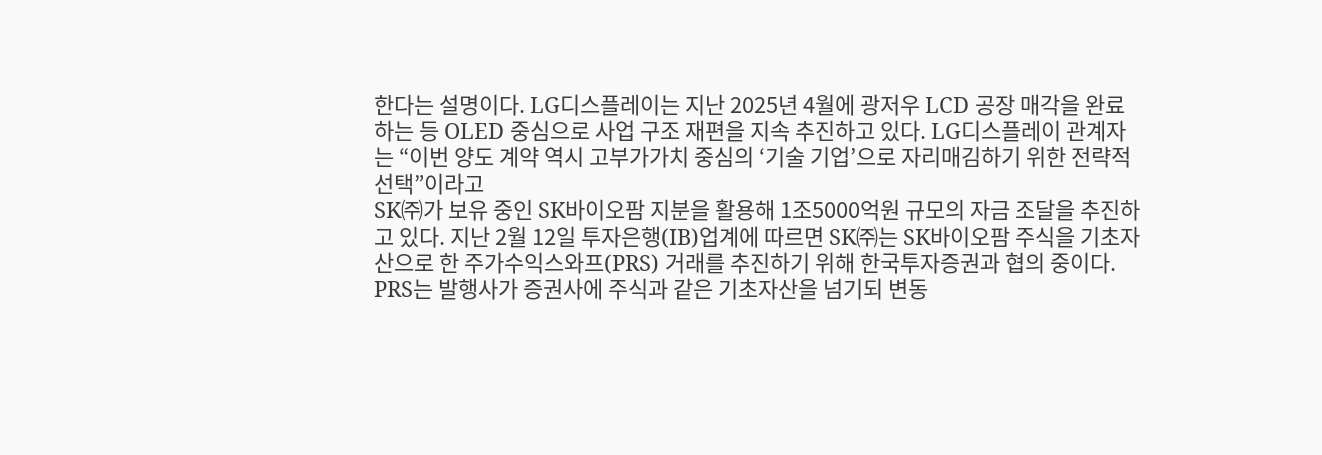한다는 설명이다. LG디스플레이는 지난 2025년 4월에 광저우 LCD 공장 매각을 완료하는 등 OLED 중심으로 사업 구조 재편을 지속 추진하고 있다. LG디스플레이 관계자는 “이번 양도 계약 역시 고부가가치 중심의 ‘기술 기업’으로 자리매김하기 위한 전략적 선택”이라고
SK㈜가 보유 중인 SK바이오팜 지분을 활용해 1조5000억원 규모의 자금 조달을 추진하고 있다. 지난 2월 12일 투자은행(IB)업계에 따르면 SK㈜는 SK바이오팜 주식을 기초자산으로 한 주가수익스와프(PRS) 거래를 추진하기 위해 한국투자증권과 협의 중이다. PRS는 발행사가 증권사에 주식과 같은 기초자산을 넘기되 변동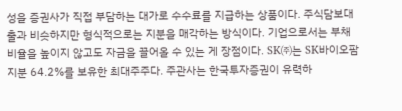성을 증권사가 직접 부담하는 대가로 수수료를 지급하는 상품이다. 주식담보대출과 비슷하지만 형식적으로는 지분을 매각하는 방식이다. 기업으로서는 부채비율을 높이지 않고도 자금을 끌어올 수 있는 게 장점이다. SK㈜는 SK바이오팜 지분 64.2%를 보유한 최대주주다. 주관사는 한국투자증권이 유력하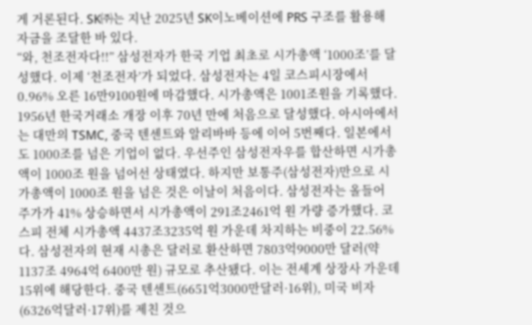게 거론된다. SK㈜는 지난 2025년 SK이노베이션에 PRS 구조를 활용해 자금을 조달한 바 있다.
“와, 천조전자다!!” 삼성전자가 한국 기업 최초로 시가총액 ‘1000조’를 달성했다. 이제 ‘천조전자’가 되었다. 삼성전자는 4일 코스피시장에서 0.96% 오른 16만9100원에 마감했다. 시가총액은 1001조원을 기록했다. 1956년 한국거래소 개장 이후 70년 만에 처음으로 달성했다. 아시아에서는 대만의 TSMC, 중국 텐센트와 알리바바 등에 이어 5번째다. 일본에서도 1000조를 넘은 기업이 없다. 우선주인 삼성전자우를 합산하면 시가총액이 1000조 원을 넘어선 상태였다. 하지만 보통주(삼성전자)만으로 시가총액이 1000조 원을 넘은 것은 이날이 처음이다. 삼성전자는 올들어 주가가 41% 상승하면서 시가총액이 291조2461억 원 가량 증가했다. 코스피 전체 시가총액 4437조3235억 원 가운데 차지하는 비중이 22.56%다. 삼성전자의 현재 시총은 달러로 환산하면 7803억9000만 달러(약 1137조 4964억 6400만 원) 규모로 추산됐다. 이는 전세계 상장사 가운데 15위에 해당한다. 중국 텐센트(6651억3000만달러·16위), 미국 비자(6326억달러·17위)를 제친 것으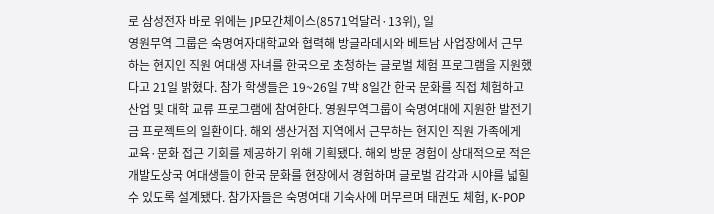로 삼성전자 바로 위에는 JP모간체이스(8571억달러·13위), 일
영원무역 그룹은 숙명여자대학교와 협력해 방글라데시와 베트남 사업장에서 근무하는 현지인 직원 여대생 자녀를 한국으로 초청하는 글로벌 체험 프로그램을 지원했다고 21일 밝혔다. 참가 학생들은 19~26일 7박 8일간 한국 문화를 직접 체험하고 산업 및 대학 교류 프로그램에 참여한다. 영원무역그룹이 숙명여대에 지원한 발전기금 프로젝트의 일환이다. 해외 생산거점 지역에서 근무하는 현지인 직원 가족에게 교육·문화 접근 기회를 제공하기 위해 기획됐다. 해외 방문 경험이 상대적으로 적은 개발도상국 여대생들이 한국 문화를 현장에서 경험하며 글로벌 감각과 시야를 넓힐 수 있도록 설계됐다. 참가자들은 숙명여대 기숙사에 머무르며 태권도 체험, K-POP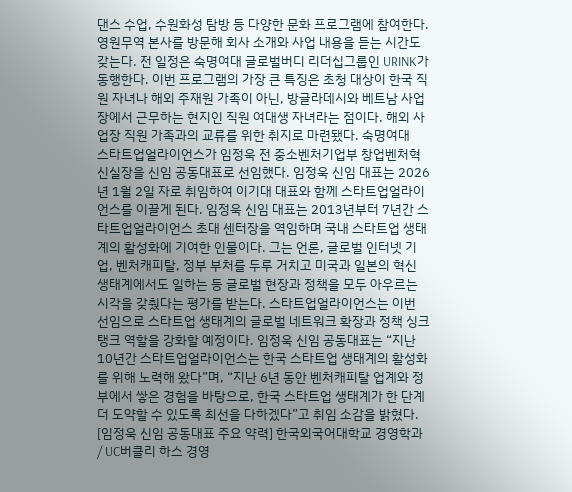댄스 수업, 수원화성 탐방 등 다양한 문화 프로그램에 참여한다. 영원무역 본사를 방문해 회사 소개와 사업 내용을 듣는 시간도 갖는다. 전 일정은 숙명여대 글로벌버디 리더십그룹인 URINK가 동행한다. 이번 프로그램의 가장 큰 특징은 초청 대상이 한국 직원 자녀나 해외 주재원 가족이 아닌, 방글라데시와 베트남 사업장에서 근무하는 현지인 직원 여대생 자녀라는 점이다. 해외 사업장 직원 가족과의 교류를 위한 취지로 마련됐다. 숙명여대
스타트업얼라이언스가 임정욱 전 중소벤처기업부 창업벤처혁신실장을 신임 공동대표로 선임했다. 임정욱 신임 대표는 2026년 1월 2일 자로 취임하여 이기대 대표와 함께 스타트업얼라이언스를 이끌게 된다. 임정욱 신임 대표는 2013년부터 7년간 스타트업얼라이언스 초대 센터장을 역임하며 국내 스타트업 생태계의 활성화에 기여한 인물이다. 그는 언론, 글로벌 인터넷 기업, 벤처캐피탈, 정부 부처를 두루 거치고 미국과 일본의 혁신 생태계에서도 일하는 등 글로벌 현장과 정책을 모두 아우르는 시각을 갖췄다는 평가를 받는다. 스타트업얼라이언스는 이번 선임으로 스타트업 생태계의 글로벌 네트워크 확장과 정책 싱크탱크 역할을 강화할 예정이다. 임정욱 신임 공동대표는 “지난 10년간 스타트업얼라이언스는 한국 스타트업 생태계의 활성화를 위해 노력해 왔다”며, “지난 6년 동안 벤처캐피탈 업계와 정부에서 쌓은 경험을 바탕으로, 한국 스타트업 생태계가 한 단계 더 도약할 수 있도록 최선을 다하겠다”고 취임 소감을 밝혔다. [임정욱 신임 공동대표 주요 약력] 한국외국어대학교 경영학과 / UC버클리 하스 경영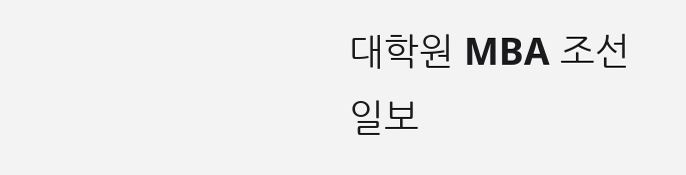대학원 MBA 조선일보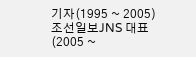기자(1995 ~ 2005) 조선일보JNS 대표(2005 ~